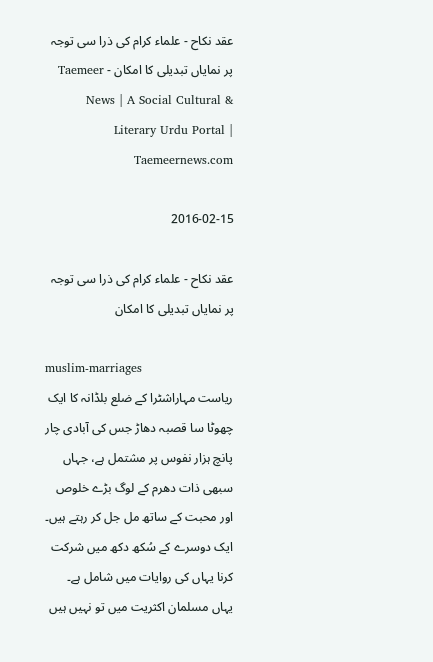عقد نکاح - علماء کرام کی ذرا سی توجہ پر نمایاں تبدیلی کا امکان - Taemeer News | A Social Cultural & Literary Urdu Portal | Taemeernews.com

2016-02-15

عقد نکاح - علماء کرام کی ذرا سی توجہ پر نمایاں تبدیلی کا امکان

muslim-marriages
ریاست مہاراشٹرا کے ضلع بلڈانہ کا ایک چھوٹا سا قصبہ دھاڑ جس کی آبادی چار پانچ ہزار نفوس پر مشتمل ہے، جہاں سبھی ذات دھرم کے لوگ بڑے خلوص اور محبت کے ساتھ مل جل کر رہتے ہیں۔ ایک دوسرے کے سُکھ دکھ میں شرکت کرنا یہاں کی روایات میں شامل ہے۔ یہاں مسلمان اکثریت میں تو نہیں ہیں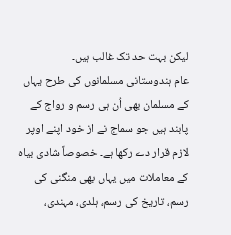لیکن بہت حد تک غالب ہیں۔
عام ہندوستانی مسلمانوں کی طرح یہاں کے مسلمان بھی اُن ہی رسم و رواج کے پابند ہیں جو سماج نے از خود اپنے اوپر لازم قرار دے رکھا ہے۔ خصوصاً شادی بیاہ کے معاملات میں یہاں بھی منگنی کی رسم، تاریخ کی رسم، ہلدی، مہندی،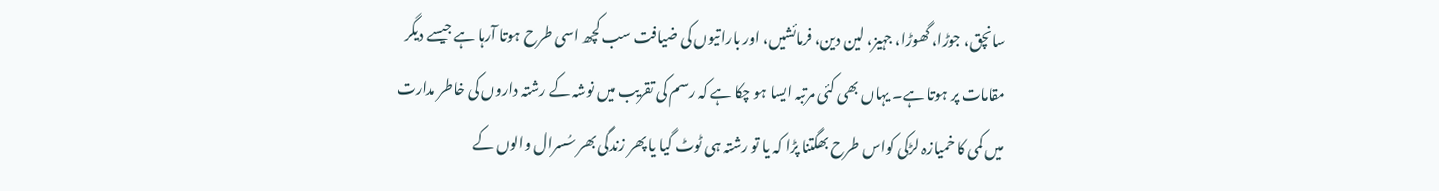سانچق، جوڑا، گھوڑا، جہیز، لین دین، فرمائشیں، اور باراتیوں کی ضیافت سب کچھ اسی طرح ہوتا آرہا ہے جیسے دیگر مقامات پر ہوتا ہے۔ یہاں بھی کئی مرتبہ ایسا ہو چکا ہے کہ رسم کی تقریب میں نوشہ کے رشتہ داروں کی خاطر مدارت میں کمی کا خمیازہ لڑکی کواس طرح بھگتنا پڑا کہ یا تو رشتہ ہی ٹوٹ گیا یا پھر زندگی بھر سُسرال والوں کے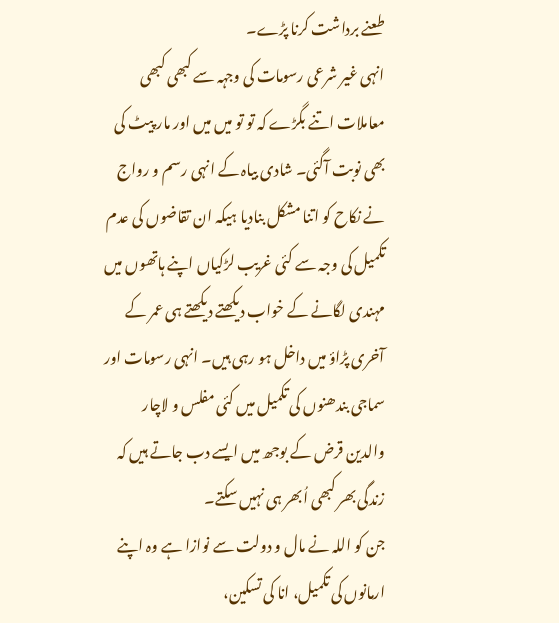طعنے برداشت کرنا پڑے۔
انہی غیر شرعی رسومات کی وجہہ سے کبھی کبھی معاملات اتنے بگڑے کہ تو تو میں میں اور مار پیٹ کی بھی نوبت آگئی۔ شادی بیاہ کے انہی رسم و رواج نے نکاح کو اتنا مشکل بنادیا ہیکہ ان تقاضوں کی عدم تکمیل کی وجہ سے کئی غریب لڑکیاں اپنے ہاتھوں میں مہندی لگانے کے خواب دیکھتے دیکھتے ہی عمر کے آخری پڑاؤ میں داخل ہو رہی ہیں۔ انہی رسومات اور سماجی بندھنوں کی تکمیل میں کئی مفلس و لاچار والدین قرض کے بوجھ میں ایسے دب جاتے ہیں کہ زندگی بھر کبھی اُبھر ہی نہیں سکتے۔
جن کو اللہ نے مال و دولت سے نوازا ہے وہ اپنے ارمانوں کی تکمیل، انا کی تسکین،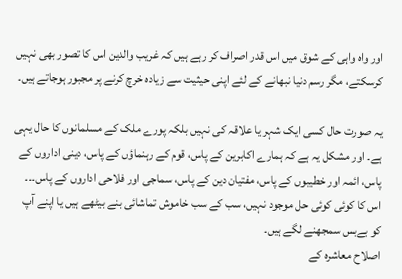اور واہ واہی کے شوق میں اس قدر اصراف کر رہے ہیں کہ غریب والدین اس کا تصور بھی نہیں کرسکتے، مگر رسم دنیا نبھانے کے لئے اپنی حیثیت سے زیادہ خرچ کرنے پر مجبور ہوجاتے ہیں۔

یہ صورت حال کسی ایک شہر یا علاقہ کی نہیں بلکہ پورے ملک کے مسلمانوں کا حال یہی ہے۔ اور مشکل یہ ہے کہ ہمارے اکابرین کے پاس، قوم کے رہنماؤں کے پاس، دینی اداروں کے پاس، ائمہ اور خطیبوں کے پاس، مفتیان دین کے پاس، سماجی اور فلاحی اداروں کے پاس۔۔۔ اس کا کوئی کوئی حل موجود نہیں، سب کے سب خاموش تماشائی بنے بیٹھے ہیں یا اپنے آپ کو بےبس سمجھنے لگے ہیں۔
اصلاح معاشرہ کے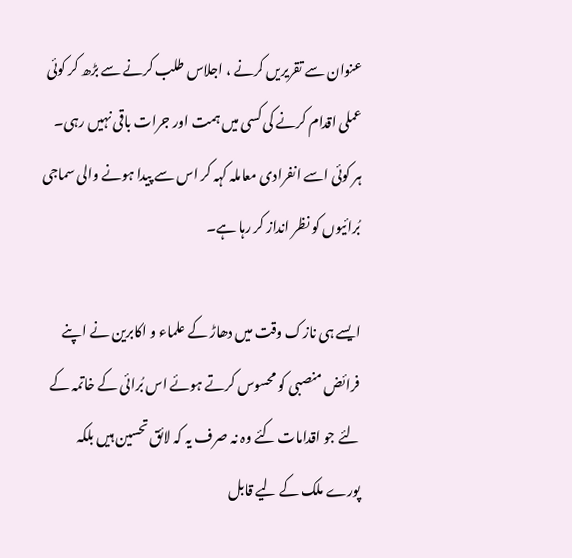عنوان سے تقریریں کرنے ، اجلاس طلب کرنے سے بڑھ کر کوئی عملی اقدام کرنے کی کسی میں ہمت اور جرات باقی نہیں رہی۔ ہر کوئی اسے انفرادی معاملہ کہہ کر اس سے پیدا ہونے والی سماجی بُرائیوں کو نظر انداز کر رہا ہے۔

ایسے ہی نازک وقت میں دھاڑ کے علماء و اکابرین نے اپنے فرائض منصبی کو محسوس کرتے ہوئے اس بُرائی کے خاتمہ کے لئے جو اقدامات کئے وہ نہ صرف یہ کہ لائق تحسین ہیں بلکہ پورے ملک کے لیے قابل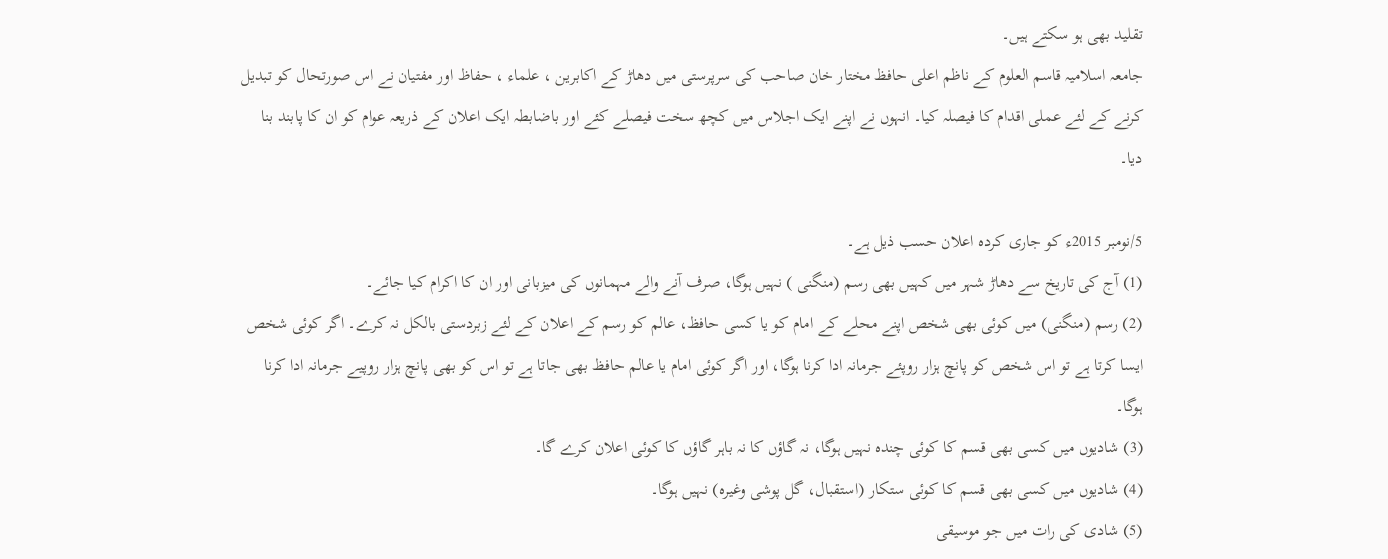تقلید بھی ہو سکتے ہیں۔
جامعہ اسلامیہ قاسم العلوم کے ناظم اعلی حافظ مختار خان صاحب کی سرپرستی میں دھاڑ کے اکابرین ، علماء ، حفاظ اور مفتیان نے اس صورتحال کو تبدیل کرنے کے لئے عملی اقدام کا فیصلہ کیا۔ انہوں نے اپنے ایک اجلاس میں کچھ سخت فیصلے کئے اور باضابطہ ایک اعلان کے ذریعہ عوام کو ان کا پابند بنا دیا۔

5/نومبر 2015ء کو جاری کردہ اعلان حسب ذیل ہے۔
(1) آج کی تاریخ سے دھاڑ شہر میں کہیں بھی رسم (منگنی ) نہیں ہوگا، صرف آنے والے مہمانوں کی میزبانی اور ان کا اکرام کیا جائے۔
(2) رسم (منگنی) میں کوئی بھی شخص اپنے محلے کے امام کو یا کسی حافظ، عالم کو رسم کے اعلان کے لئے زبردستی بالکل نہ کرے۔ اگر کوئی شخص ایسا کرتا ہے تو اس شخص کو پانچ ہزار روپئے جرمانہ ادا کرنا ہوگا، اور اگر کوئی امام یا عالم حافظ بھی جاتا ہے تو اس کو بھی پانچ ہزار روپیے جرمانہ ادا کرنا ہوگا۔
(3) شادیوں میں کسی بھی قسم کا کوئی چندہ نہیں ہوگا، نہ گاؤں کا نہ باہر گاؤں کا کوئی اعلان کرے گا۔
(4) شادیوں میں کسی بھی قسم کا کوئی ستکار (استقبال، گل پوشی وغیرہ) نہیں ہوگا۔
(5) شادی کی رات میں جو موسیقی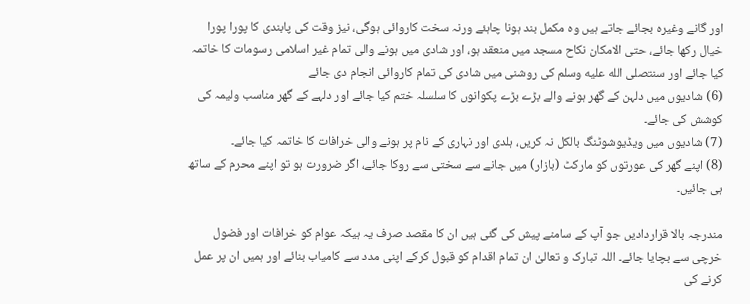اور گانے وغیرہ بجائے جاتے ہیں وہ مکمل بند ہونا چاہئے ورنہ سخت کاروائی ہوگی، نیز وقت کی پابندی کا پورا پورا خیال رکھا جائے، حتی الامکان نکاح مسجد میں منعقد ہو، اور شادی میں ہونے والی تمام غیر اسلامی رسومات کا خاتمہ کیا جائے اور سنتصلى الله عليه وسلم کی روشنی میں شادی کی تمام کاروائی انجام دی جائے
(6) شادیوں میں دلہن کے گھر ہونے والے بڑے بڑے پکوانوں کا سلسلہ ختم کیا جائے اور دلہے کے گھر مناسب ولیمہ کی کوشش کی جائے۔
(7) شادیوں میں ویڈیوشوٹنگ بالکل نہ کریں، ہلدی اور نہاری کے نام پر ہونے والی خرافات کا خاتمہ کیا جائے۔
(8) اپنے گھر کی عورتوں کو مارکٹ (بازار) میں جانے سے سختی سے روکا جائے، اگر ضرورت ہو تو اپنے محرم کے ساتھ ہی جائیں۔

مندرجہ بالا قراردادیں جو آپ کے سامنے پیش کی گئی ہیں ان کا مقصد صرف یہ ہیکہ عوام کو خرافات اور فضول خرچی سے بچایا جائے۔ اللہ تبارک و تعالیٰ ان تمام اقدام کو قبول کرکے اپنی مدد سے کامیاب بنائے اور ہمیں ان پر عمل کرنے کی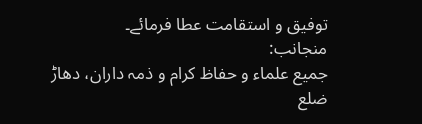توفیق و استقامت عطا فرمائے۔
منجانب:
جمیع علماء و حفاظ کرام و ذمہ داران، دھاڑ ضلع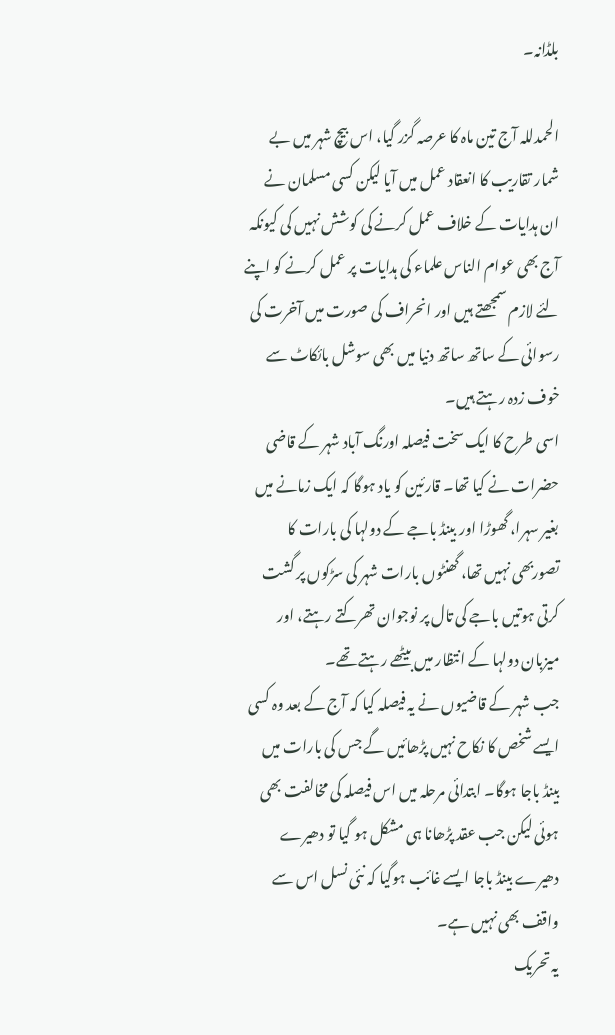بلڈانہ۔

الحمدللہ آج تین ماہ کا عرصہ گزر گیا، اس بیچ شہر میں بے شمار تقاریب کا انعقاد عمل میں آیا لیکن کسی مسلمان نے ان ہدایات کے خلاف عمل کرنے کی کوشش نہیں کی کیونکہ آج بھی عوام الناس علماء کی ہدایات پر عمل کرنے کو اپنے لئے لازم سمجھتے ہیں اور انحراف کی صورت میں آخرت کی رسوائی کے ساتھ ساتھ دنیا میں بھی سوشل بائکاٹ سے خوف زدہ رہتے ہیں۔
اسی طرح کا ایک سخت فیصلہ اورنگ آباد شہر کے قاضی حضرات نے کیا تھا۔ قارئین کو یاد ہوگا کہ ایک زمانے میں بغیر سہرا، گھوڑا اور بینڈ باجے کے دولہا کی بارات کا تصوربھی نہیں تھا، گھنٹوں بارات شہر کی سڑکوں پر گشت کرتی ہوتیں باجے کی تال پر نوجوان تھرکتے رہتے، اور میزبان دولہا کے انتظار میں بیٹھے رہتے تھے۔
جب شہر کے قاضیوں نے یہ فیصلہ کیا کہ آج کے بعد وہ کسی ایسے شخص کا نکاح نہیں پڑھائیں گے جس کی بارات میں بینڈ باجا ہوگا۔ ابتدائی مرحلہ میں اس فیصلہ کی مخالفت بھی ہوئی لیکن جب عقد پڑھانا ہی مشکل ہو گیا تو دھیرے دھیرے بینڈ باجا ایسے غائب ہوگیا کہ نئی نسل اس سے واقف بھی نہیں ہے۔
یہ تحریک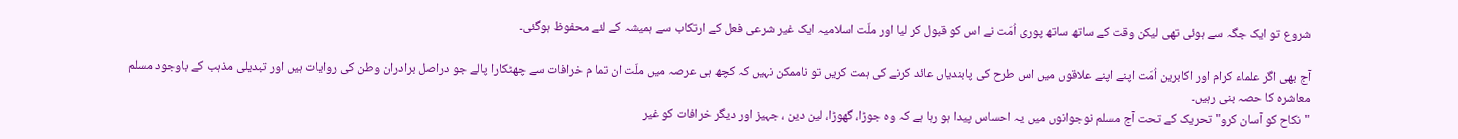شروع تو ایک جگہ سے ہوئی تھی لیکن وقت کے ساتھ ساتھ پوری اُمّت نے اس کو قبول کر لیا اور ملّت اسلامیہ ایک غیر شرعی فعل کے ارتکاب سے ہمیشہ کے لئے محفوظ ہوگئی۔

آج بھی اگر علماء کرام اور اکابرین اُمّت اپنے اپنے علاقوں میں اس طرح کی پابندیاں عائد کرنے کی ہمت کریں تو ناممکن نہیں کہ کچھ ہی عرصہ میں ملّت ان تما م خرافات سے چھٹکارا پالے جو دراصل برادران وطن کی روایات ہیں اور تبدیلی مذہب کے باوجود مسلم معاشرہ کا حصہ بنی رہیں۔
"نکاح کو آسان کرو" تحریک کے تحت آج مسلم نوجوانوں میں یہ احساس پیدا ہو رہا ہے کہ وہ جوڑا، گھوڑا، لین دین ، جہیز اور دیگر خرافات کو غیر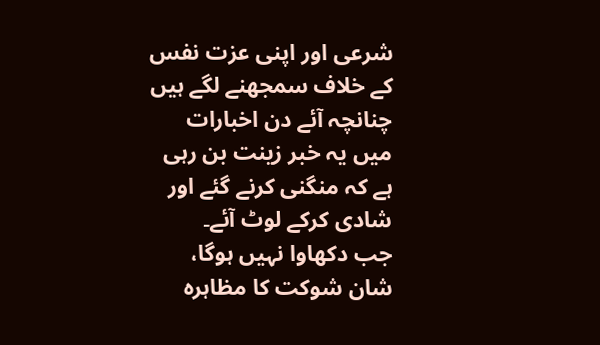شرعی اور اپنی عزت نفس کے خلاف سمجھنے لگے ہیں چنانچہ آئے دن اخبارات میں یہ خبر زینت بن رہی ہے کہ منگنی کرنے گئے اور شادی کرکے لوٹ آئے۔
جب دکھاوا نہیں ہوگا، شان شوکت کا مظاہرہ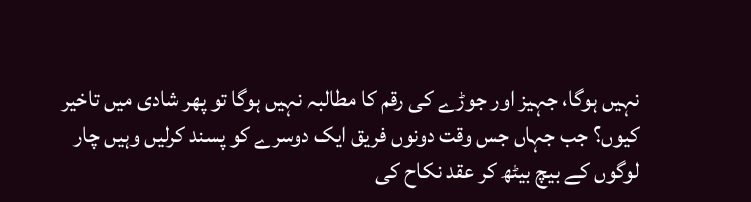نہیں ہوگا، جہیز اور جوڑے کی رقم کا مطالبہ نہیں ہوگا تو پھر شادی میں تاخیر کیوں؟ جب جہاں جس وقت دونوں فریق ایک دوسرے کو پسند کرلیں وہیں چار لوگوں کے بیچ بیٹھ کر عقد نکاح کی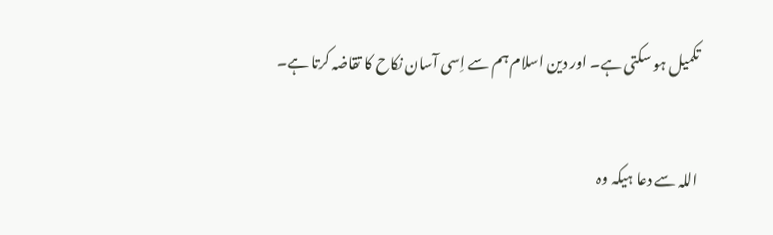تکمیل ہو سکتی ہے۔ اور دین اسلام ہم سے اِسی آسان نکاح کا تقاضہ کرتا ہے۔

اللہ سے دعا ہیکہ وہ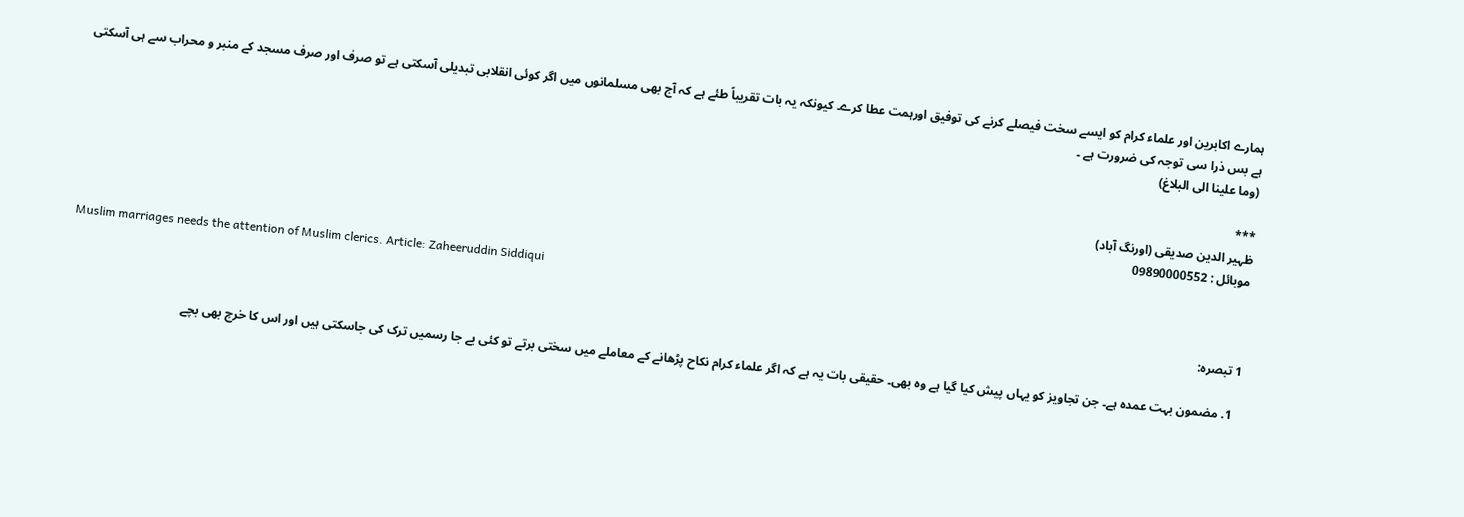ہمارے اکابرین اور علماء کرام کو ایسے سخت فیصلے کرنے کی توفیق اورہمت عطا کرے۔ کیونکہ یہ بات تقریباً طئے ہے کہ آج بھی مسلمانوں میں اگر کوئی انقلابی تبدیلی آسکتی ہے تو صرف اور صرف مسجد کے منبر و محراب سے ہی آسکتی ہے بس ذرا سی توجہ کی ضرورت ہے ۔
(وما علینا الی البلاغ)

***
ظہیر الدین صدیقی (اورنگ آباد)
موبائل : 09890000552

Muslim marriages needs the attention of Muslim clerics. Article: Zaheeruddin Siddiqui

1 تبصرہ:

  1. مضمون بہت عمدہ ہے۔ جن تجاویز کو یہاں پیش کیا گیا ہے وہ بھی۔ حقیقی بات یہ ہے کہ اگر علماء کرام نکاح پڑھانے کے معاملے میں سختی برتے تو کئی بے جا رسمیں ترک کی جاسکتی ہیں اور اس کا خرچ بھی بچے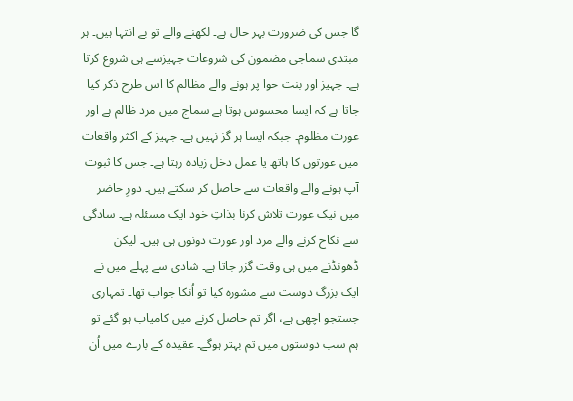گا جس کی ضرورت بہر حال ہے۔ لکھنے والے تو بے انتہا ہیں۔ ہر مبتدی سماجی مضمون کی شروعات جہیزسے ہی شروع کرتا ہے۔ جہیز اور بنت حوا پر ہونے والے مظالم کا اس طرح ذکر کیا جاتا ہے کہ ایسا محسوس ہوتا ہے سماج میں مرد ظالم ہے اور عورت مظلوم۔ جبکہ ایسا ہر گز نہیں ہے۔ جہیز کے اکثر واقعات میں عورتوں کا ہاتھ یا عمل دخل زیادہ رہتا ہے۔ جس کا ثبوت آپ ہونے والے واقعات سے حاصل کر سکتے ہیں۔ دورِ حاضر میں نیک عورت تلاش کرنا بذاتِ خود ایک مسئلہ ہے۔ سادگی سے نکاح کرنے والے مرد اور عورت دونوں ہی ہیں۔ لیکن ڈھونڈنے میں ہی وقت گزر جاتا ہے۔ شادی سے پہلے میں نے ایک بزرگ دوست سے مشورہ کیا تو اُنکا جواب تھا۔ تمہاری جستجو اچھی ہے، اگر تم حاصل کرنے میں کامیاب ہو گئے تو ہم سب دوستوں میں تم بہتر ہوگے۔ عقیدہ کے بارے میں اُن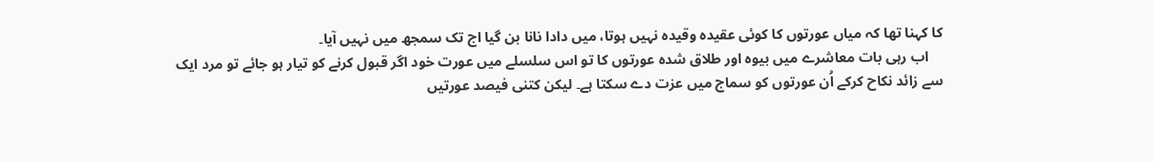کا کہنا تھا کہ میاں عورتوں کا کوئی عقیدہ وقیدہ نہیں ہوتا، میں دادا نانا بن گیا اج تک سمجھ میں نہیں آیا۔
    اب رہی بات معاشرے میں بیوہ اور طلاق شدہ عورتوں کا تو اس سلسلے میں عورت خود اگر قبول کرنے کو تیار ہو جائے تو مرد ایک سے زائد نکاح کرکے اُن عورتوں کو سماج میں عزت دے سکتا ہے۔ لیکن کتنی فیصد عورتیں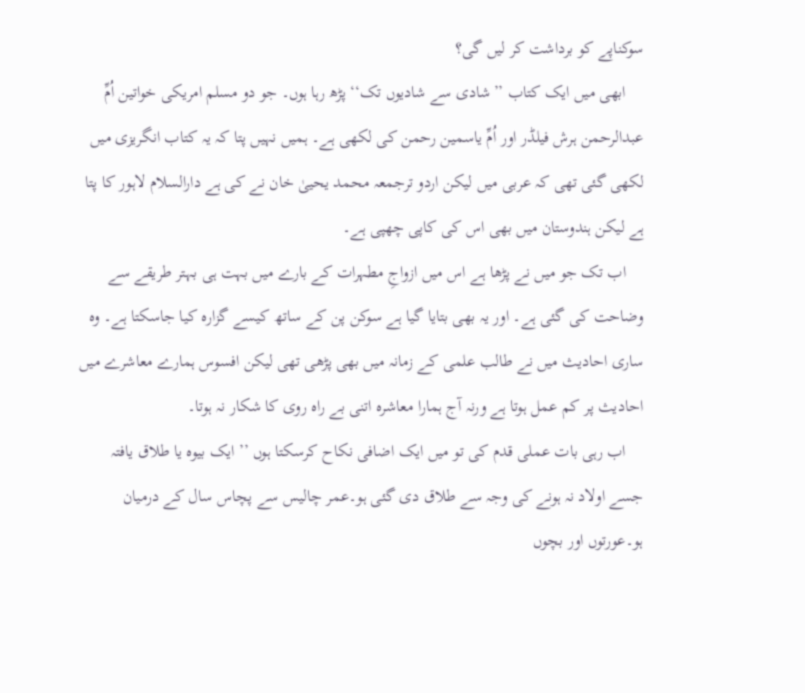سوکناپے کو برداشت کر لیں گی؟
    ابھی میں ایک کتاب ’’شادی سے شادیوں تک‘‘ پڑھ رہا ہوں۔ جو دو مسلم امریکی خواتین اُمِّ عبدالرحمن ہرش فیلڈر اور اُمِّ یاسمین رحمن کی لکھی ہے۔ ہمیں نہیں پتا کہ یہ کتاب انگریزی میں لکھی گئی تھی کہ عربی میں لیکن اردو ترجمعہ محمد یحییٰ خان نے کی ہے دارالسلام لاہور کا پتا ہے لیکن ہندوستان میں بھی اس کی کاپی چھپی ہے۔
    اب تک جو میں نے پڑھا ہے اس میں ازواجِ مطہرات کے بارے میں بہت ہی بہتر طریقے سے وضاحت کی گئی ہے۔ اور یہ بھی بتایا گیا ہے سوکن پن کے ساتھ کیسے گزارہ کیا جاسکتا ہے۔ وہ ساری احادیث میں نے طالب علمی کے زمانہ میں بھی پڑھی تھی لیکن افسوس ہمارے معاشرے میں احادیث پر کم عمل ہوتا ہے ورنہ آج ہمارا معاشرہ اتنی بے راہ روی کا شکار نہ ہوتا۔
    اب رہی بات عملی قدم کی تو میں ایک اضافی نکاح کرسکتا ہوں ’’ایک بیوہ یا طلاق یافتہ جسے اولاد نہ ہونے کی وجہ سے طلاق دی گئی ہو۔عمر چالیس سے پچاس سال کے درمیان ہو۔عورتوں اور بچوں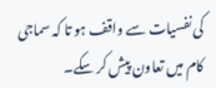کی نفسیات سے واقف ہو تا کہ سماجی کام میں تعاون پیش کر سکے۔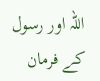اللہ اور رسول کے فرمان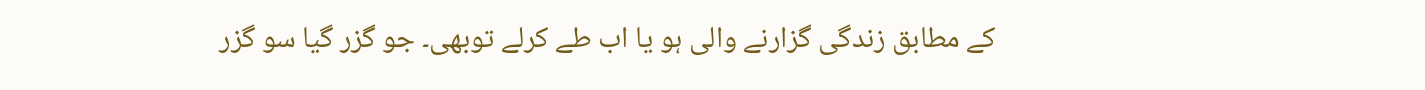کے مطابق زندگی گزارنے والی ہو یا اب طے کرلے توبھی۔ جو گزر گیا سو گزر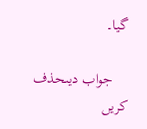گیا۔

    جواب دیںحذف کریں